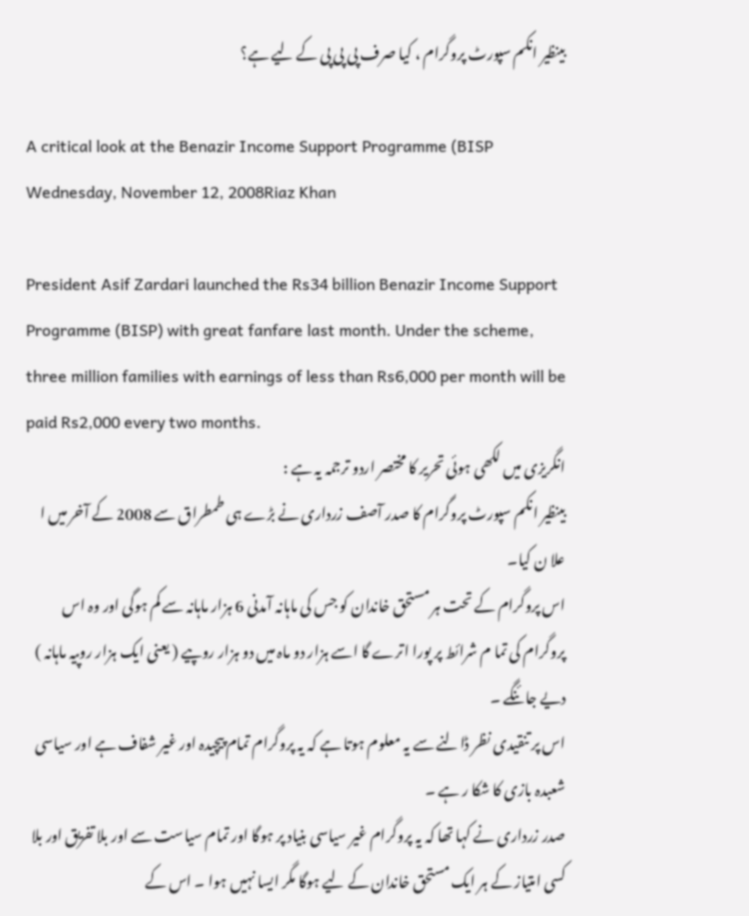بینظیر انکم سپورٹ پروگرام ، کیا صرف پی پی پی کے لیے ہے؟

A critical look at the Benazir Income Support Programme (BISP
Wednesday, November 12, 2008Riaz Khan

President Asif Zardari launched the Rs34 billion Benazir Income Support Programme (BISP) with great fanfare last month. Under the scheme, three million families with earnings of less than Rs6,000 per month will be paid Rs2,000 every two months.
انگریزی میں لکھی ہوئی تحریر کا مختصر اردو ترجمہ یہ ہے :
بینظیر انکم سپورٹ پروگرام کا صدر آصف زرداری نے بڑے ہی طمطراق سے 2008 کے آخر میں ا علا ن کیا۔
اس پروگرام کے تحت ہر مستحق خاندان کو جس کی ماہانہ آمدنی 6 ہزار ماہانہ سے کم ہوگی اور وہ اس پروگرام کی تما م شرائط پر پورا اترے گا اسے ہزار دو ماہ میں دو ہزار روپیے ( یعنی ایک ہزار روپیہ ماہانہ ) دیے جائنگے ۔
اس پر تنقیدی نظر ڈالنے سے یہ معلوم ہوتا ہے کہ یہ پروگرام تمام پیچیدہ اور غیر شفاف ہے اور سیاسی شعبدہ بازی کا شکا ر ہے ۔
صدر زرداری نے کہا تھا کہ یہ پروگرام غیر سیاسی بنیاد پر ہوگا اور تمام سیاست سے اور بلا تفریق اور بلا کسی امتیاز کے ہر ایک مستحق خاندان کے لیے ہوگا مگر ایسا نہیں ہوا ۔ اس کے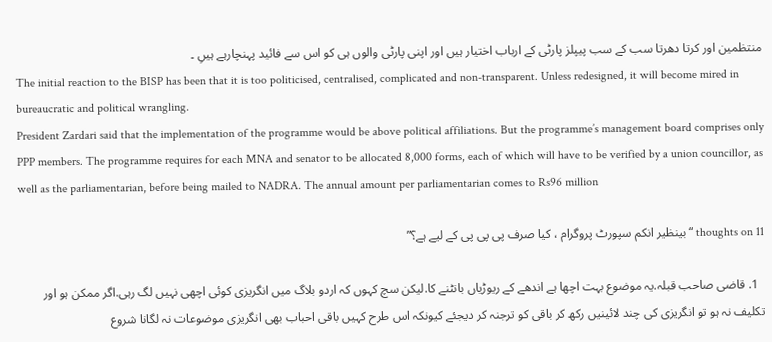منتظمین اور کرتا دھرتا سب کے سب پیپلز پارٹی کے ارباب اختیار ہیں اور اپنی پارٹی والوں ہی کو اس سے فائید پہنچارہے ہیںِ ۔
The initial reaction to the BISP has been that it is too politicised, centralised, complicated and non-transparent. Unless redesigned, it will become mired in bureaucratic and political wrangling.
President Zardari said that the implementation of the programme would be above political affiliations. But the programme’s management board comprises only PPP members. The programme requires for each MNA and senator to be allocated 8,000 forms, each of which will have to be verified by a union councillor, as well as the parliamentarian, before being mailed to NADRA. The annual amount per parliamentarian comes to Rs96 million

11 thoughts on “بینظیر انکم سپورٹ پروگرام ، کیا صرف پی پی پی کے لیے ہے؟”

  1. قاضی صاحب قبلہ.یہ موضوع بہت اچھا ہے اندھے کے ریوڑیاں بانٹنے کا.لیکن سچ کہوں کہ اردو بلاگ میں انگریزی کوئی اچھی نہیں لگ رہی.اگر ممکن ہو اور تکلیف نہ ہو تو انگریزی کی چند لائینیں رکھ کر باقی کو ترجنہ کر دیجئے کیونکہ اس طرح کہیں باقی احباب بھی انگریزی موضوعات نہ لگانا شروع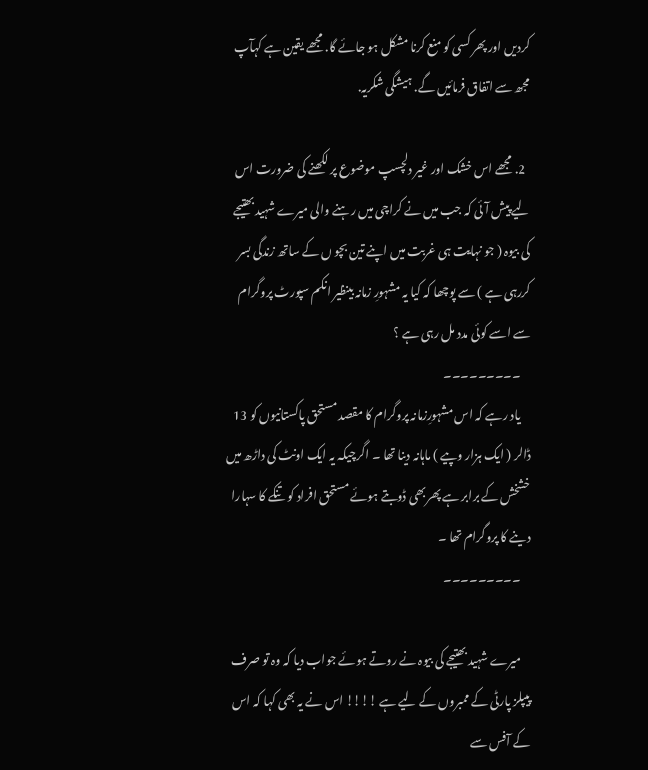کردیں اور پھر کسی کو منع کرنا مشکل ہو جائے گا. مجھے یقین ہے کہآپ مجھ سے اتفاق فرمائیں گے. ہیشگی شکریہ.

  2. مجھے اس خشک اور غیر دلچسپ موضوع پر لکھنے کی ضرورت اس لیے پیش آئی کہ جب میں نے کراچی میں رہنے والی میرے شہید بھتیجے کی بیوہ ( جو نہایت ہی غربت میں اپنے تین بچو ں کے ساتھ زندگی بسر کررہی ہے ) سے پوچھا کہ کیا یہ مشہورِ زمانہ بینظیر انکم سپورٹ پروگرام سے اسے کوئی مدد مل رہی ہے ؟
    ۔۔۔۔۔۔۔۔۔
    یاد رہے کہ اس مشہورِزمانہ پروگرام کا مقصد مستحق پاکستانیوں کو 13 ڈالر ( ایک ہزار وپیے ) ماہانہ دینا تھا ۔ اگرچیکہ یہ ایک اونٹ کی داڑھ میں خشخش کے برابر ہے پھربھی ڈوبتے ہوئے مستحق افراد کو تنکے کا سہارا دینے کا پروگرام تھا ۔
    ۔۔۔۔۔۔۔۔۔

    میرے شہید بھتیجے کی بیوہ نے روتے ہوئے جواب دیا کہ وہ تو صرف پیپلز پارٹی کے ممبروں کے لیے ہے !!!! اس نے یہ بھی کہا کہ اس کے آفس سے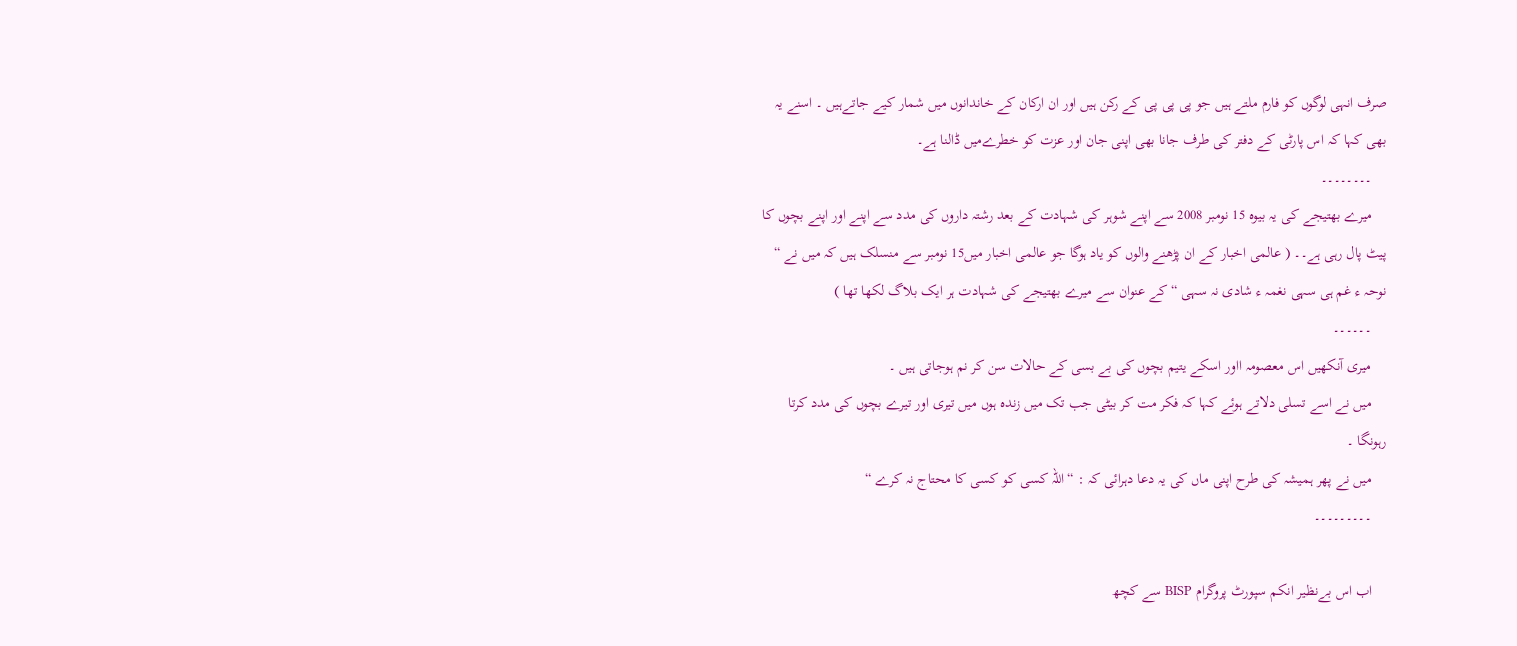صرف انہی لوگوں کو فارم ملتے ہیں جو پی پی پی کے رکن ہیں اور ان ارکان کے خاندانوں میں شمار کیے جاتےہیں ۔ اسنے یہ بھی کہا کہ اس پارٹی کے دفتر کی طرف جانا بھی اپنی جان اور عزت کو خطرےمیں ڈالنا ہے۔
    ۔۔۔۔۔۔۔۔
    میرے بھتیجے کی یہ بیوہ 15 نومبر 2008 سے اپنے شوہر کی شہادت کے بعد رشتہ داروں کی مدد سے اپنے اور اپنے بچوں کا پیٹ پال رہی ہے۔۔ ( عالمی اخبار کے ان پڑھنے والوں کو یاد ہوگا جو عالمی اخبار میں15 نومبر سے منسلک ہیں کہ میں نے “ نوحہ ء غم ہی سہی نغمہ ء شادی نہ سہی “ کے عنوان سے میرے بھتیجے کی شہادت ہر ایک بلاگ لکھا تھا )
    ۔۔۔۔۔۔
    میری آنکھیں اس معصومہ ااور اسکے یتیم بچوں کی بے بسی کے حالات سن کر نم ہوجاتی ہیں ۔
    میں نے اسے تسلی دلاتے ہوئے کہا کہ فکر مت کر بیٹی جب تک میں زندہ ہوں میں تیری اور تیرے بچوں کی مدد کرتا رہونگا ۔
    میں نے پھر ہمیشہ کی طرح اپنی ماں کی یہ دعا دہرائی کہ : “ اللہ کسی کو کسی کا محتاج نہ کرے “
    ۔۔۔۔۔۔۔۔۔

    اب اس بےنظیر انکم سپورٹ پروگرام BISP سے کچھ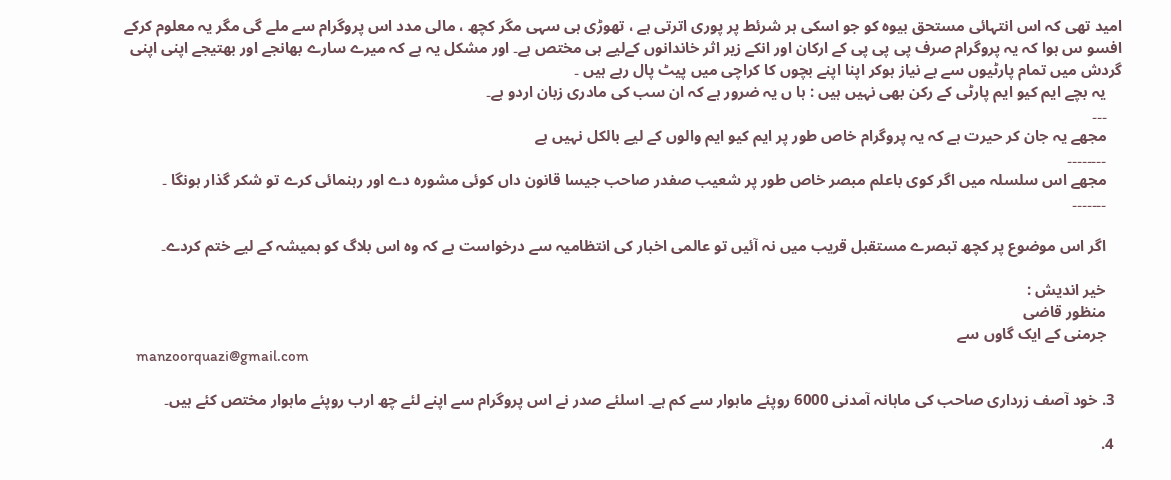امید تھی کہ اس انتہائی مستحق بیوہ کو جو اسکی ہر شرئط پر پوری اترتی ہے ، تھوڑی ہی سہی مگر کچھ ، مالی مدد اس پروگرام سے ملے گی مگر یہ معلوم کرکے افسو س ہوا کہ یہ پروگرام صرف پی پی پی کے ارکان اور انکے زیر اثر خاندانوں کےلیے ہی مختص ہے۔ اور مشکل یہ ہے کہ میرے سارے بھانجے اور بھتیجے اپنی اپنی گردش میں تمام پارٹیوں سے بے نیاز ہوکر اپنا اپنے بچوں کا کراچی میں پیٹ پال رہے ہیں ۔
    یہ بچے ایم کیو ایم پارٹی کے رکن بھی نہیں ہیں : ہا ں یہ ضرور ہے کہ ان سب کی مادری زبان اردو ہے۔
    ۔۔۔
    مجھے یہ جان کر حیرت ہے کہ یہ پروگرام خاص طور پر ایم کیو ایم والوں کے لیے بالکل نہیں ہے
    ۔۔۔۔۔۔۔۔
    مجھے اس سلسلہ میں اگر کوی باعلم مبصر خاص طور پر شعیب صفدر صاحب جیسا قانون داں کوئی مشورہ دے اور رہنمائی کرے تو شکر گذار ہونگا ۔
    ۔۔۔۔۔۔۔

    اگر اس موضوع پر کچھ تبصرے مستقبل قریب میں نہ آئیں تو عالمی اخبار کی انتظامیہ سے درخواست ہے کہ وہ اس بلاگ کو ہمیشہ کے لیے ختم کردے۔

    خیر اندیش :
    منظور قاضی
    جرمنی کے ایک گاوں سے
    manzoorquazi@gmail.com

  3. خود آصف زرداری صاحب کی ماہانہ آمدنی 6000 روپئے ماہوار سے کم ہے۔ اسلئے صدر نے اس پروگرام سے اپنے لئے چھ ارب روپئے ماہوار مختص کئے ہیں۔

  4.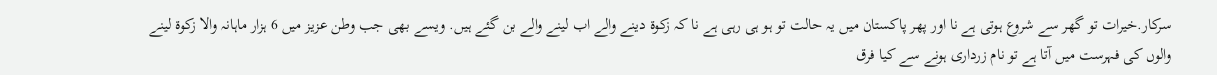سرکار.خیرات تو گھر سے شروع ہوتی ہے نا اور پھر پاکستان میں یہ حالت تو ہو ہی رہی ہے نا کہ زکوۃ دینے والے اب لینے والے بن گئے ہیں. ویسے بھی جب وطن عزیز میں 6 ہزار ماہانہ والا زکوۃ لینے والوں کی فہرست میں آتا ہے تو نام زرداری ہونے سے کیا فرق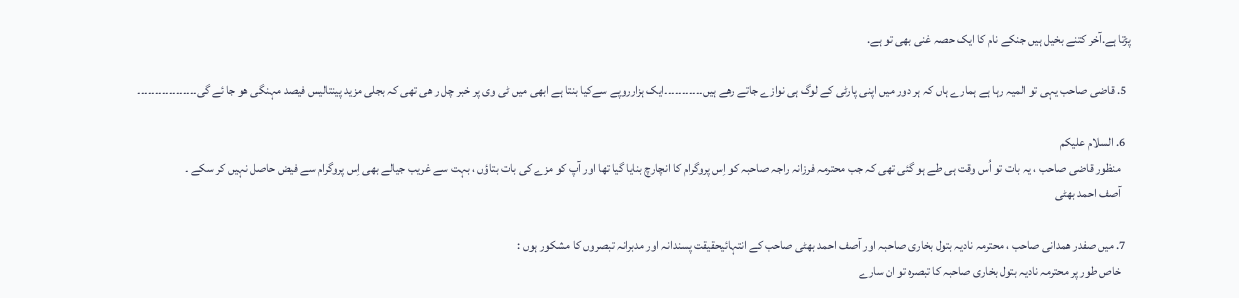پڑتا ہے.آخر کتنے بخیل ہیں جنکے نام کا ایک حصہ غنی بھی تو ہے.

  5. قاضی صاحب یہی تو المیہ رہا ہے ہمارے ہاں کہ ہر دور میں اپنی پارٹی کے لوگ ہی نوازے جاتے رھے ہیں۔۔۔۔۔۔۔۔۔۔۔ایک ہزارروپے سےکیا بنتا ہے ابھی میں ٹی وی پر خبر چل ر ھی تھی کہ بجلی مزید پینتالیس فیصد مہنگی ھو جا ئے گی۔۔۔۔۔۔۔۔۔۔۔۔۔۔۔۔۔

  6. السلام علیکم
    منظور قاضی صاحب ، یہ بات تو اُس وقت ہی طے ہو گئی تھی کہ جب محترمہ فرزانہ راجہ صاحبہ کو اِس پروگرام کا انچارچ بنایا گیا تھا اور آپ کو مزے کی بات بتاؤں ، بہت سے غریب جیالے بھی اِس پروگرام سے فیض حاصل نہیں کر سکے ۔
    آصف احمد بھٹی

  7. میں صفدر ھمدانی صاحب ، محترمہ نادیہ بتول بخاری صاحبہ اور آصف احمد بھٹی صاحب کے انتہائیحقیقت پسندانہ اور مدبرانہ تبصروں کا مشکور ہوں :
    خاص طور پر محترمہ نادیہ بتول بخاری صاحبہ کا تبصرہ تو ان سارے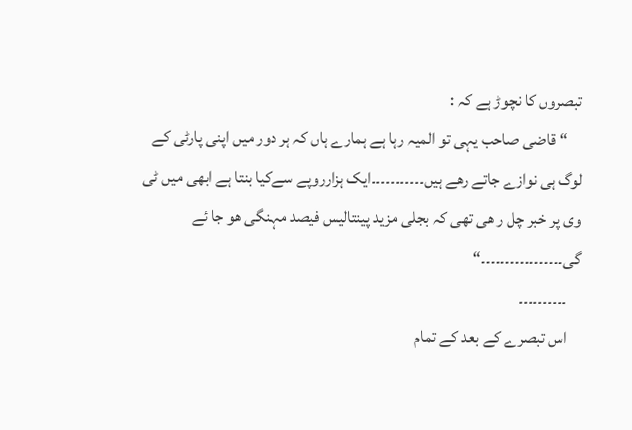تبصروں کا نچوڑ ہے کہ :
    “ قاضی صاحب یہی تو المیہ رہا ہے ہمارے ہاں کہ ہر دور میں اپنی پارٹی کے لوگ ہی نوازے جاتے رھے ہیں۔۔۔۔۔۔۔۔۔۔۔ایک ہزارروپے سےکیا بنتا ہے ابھی میں ٹی وی پر خبر چل ر ھی تھی کہ بجلی مزید پینتالیس فیصد مہنگی ھو جا ئے گی۔۔۔۔۔۔۔۔۔۔۔۔۔۔۔۔۔“
    ۔۔۔۔۔۔۔۔۔۔
    اس تبصرے کے بعد کے تمام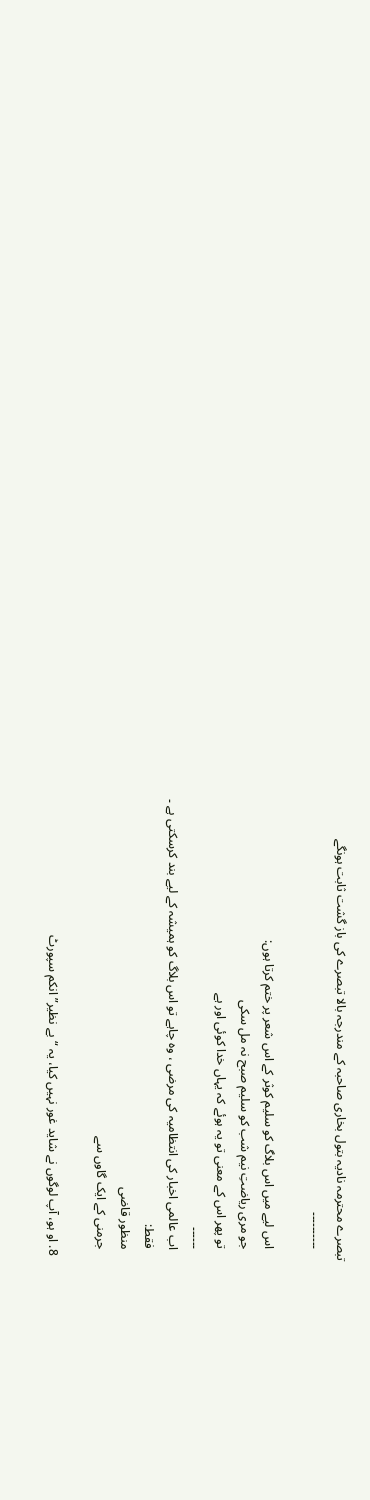تبصرے محترمہ نادیہ بتول بخاری صاحبہ کے مندرجہ بالا تبصرے کی باز گشت ثابت ہونگے
    ۔۔۔۔۔۔۔۔۔۔

    اس لیے میں اس بلاگ کو سلیم کوثر کے اس شعر پر ختم کرتا ہوں:
    جو مری ریاضتِ نیم شب کو سلیم صبح نہ مل سکی
    تو پھر اس کے معنی تو یہ ہوئے کہ یہاں خدا کوئی اور ہے
    ۔۔۔۔۔۔
    اب عالمی اخبار کی انتظامیہ کی مرضی ، وہ چاہے تو اس بلاگ کو ہمیشہ کے لیے بند کرسکتی ہے ۔
    فقط:
    منظور قاضی
    جرمنی کے ایک گاوں سے

  8. او ہو، آپ لوگوں نے شاید غور نہیں کیا، یہ “بے نظیر” انکم سپورٹ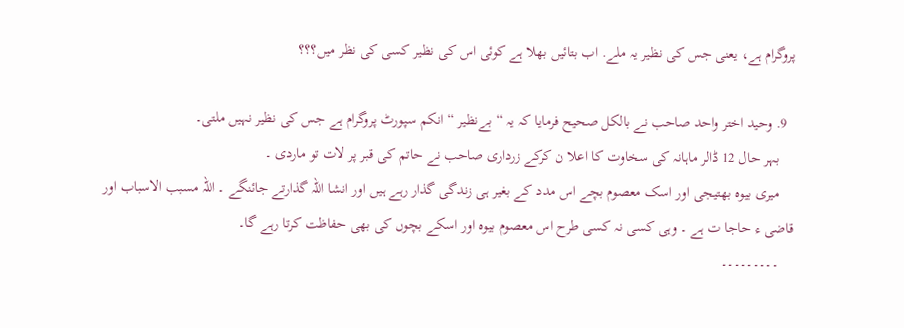پروگرام ہے، یعنی جس کی نظیر یہ ملے. اب بتائیں بھلا ہے کوئی اس کی نظیر کسی کی نظر میں؟؟؟

  9. وحید اختر واحد صاحب نے بالکل صحیح فرمایا کہ یہ “بےنظیر “ انکم سپورٹ پروگرام ہے جس کی نظیر نہیں ملتی۔
    بہر حال 12 ڈالر ماہانہ کی سخاوت کا اعلا ن کرکے زرداری صاحب نے حاتم کی قبر پر لات تو ماردی ۔
    میری بیوہ بھتیجی اور اسک معصوم بچے اس مدد کے بغیر ہی زندگی گذار رہے ہیں اور انشا اللہ گذارتے جائنگے ۔ اللہ مسبب الاسباب اور قاضی ء حاجا ت ہے ۔ وہی کسی نہ کسی طرح اس معصوم بیوہ اور اسکے بچوں کی بھی حفاظت کرتا رہے گا۔
    ۔۔۔۔۔۔۔۔۔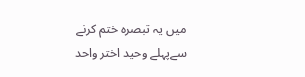میں یہ تبصرہ ختم کرنے سےپہلے وحید اختر واحد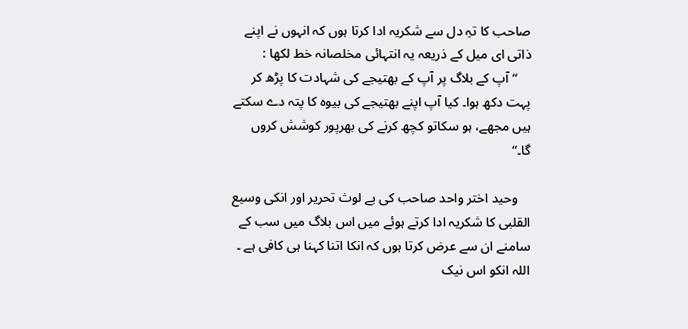صاحب کا تہِ دل سے شکریہ ادا کرتا ہوں کہ انہوں نے اپنے ذاتی ای میل کے ذریعہ یہ انتہائی مخلصانہ خط لکھا :
    “ آپ کے بلاگ پر آپ کے بھتیجے کی شہادت کا پڑھ کر پہت دکھ ہوا۔ کیا آپ اپنے بھتیجے کی بیوہ کا پتہ دے سکتے ہیں مجھے، ہو سکاتو کچھ کرنے کی بھرپور کوشش کروں گا۔“

    وحید اختر واحد صاحب کی بے لوث تحریر اور انکی وسیع القلبی کا شکریہ ادا کرتے ہوئے میں اس بلاگ میں سب کے سامنے ان سے عرض کرتا ہوں کہ انکا اتنا کہنا ہی کافی ہے ۔ اللہ انکو اس نیک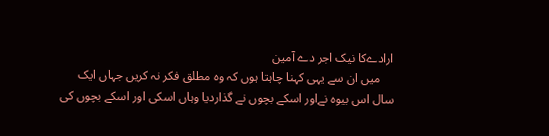ارادےکا نیک اجر دے آمین
    میں ان سے یہی کہنا چاہتا ہوں کہ وہ مطلق فکر نہ کریں جہاں ایک سال اس بیوہ نےاور اسکے بچوں نے گذاردیا وہاں اسکی اور اسکے بچوں کی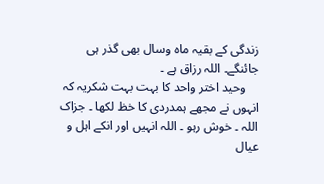زندگی کے بقیہ ماہ وسال بھی گذر ہی جائنگے۔ اللہ رزاق ہے ۔
    وحید اختر واحد کا بہت بہت شکریہ کہ انہوں نے مجھے ہمدردی کا خظ لکھا ۔ جزاک اللہ ۔ خوش رہو ۔ اللہ انہیں اور انکے اہل و عیال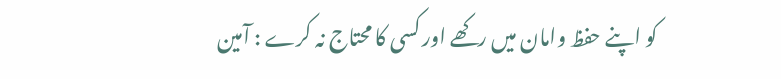کو اپنے حفظ وامان میں رکھے اور کسی کا محتاج نہ کرے : آمین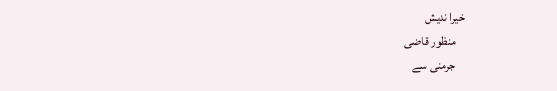خیرا ندیش
    منظور قاضی
    جرمنی سے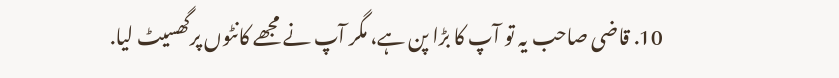10. قاضی صاحب یہ تو آپ کا بڑا پن ہے، مگر آپ نے مجھے کانٹوں پرگھسیٹ لیا.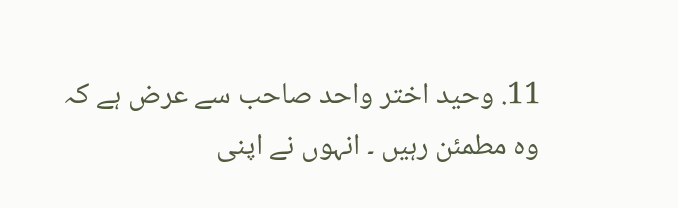11. وحید اختر واحد صاحب سے عرض ہے کہ وہ مطمئن رہیں ۔ انہوں نے اپنی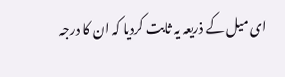ای میل کے ذریعہ یہ ثابت کردیا کہ ان کا درجہ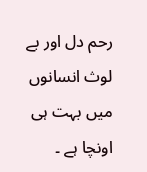رحم دل اور بے لوث انسانوں میں بہت ہی اونچا ہے ۔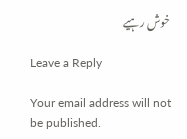خوش رہیے

Leave a Reply

Your email address will not be published.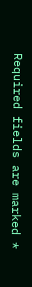Required fields are marked *